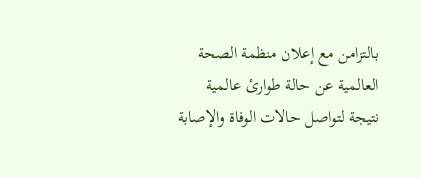بالتزامن مع إعلان منظمة الصحة العالمية عن حالة طوارئ عالمية نتيجة لتواصل حالات الوفاة والإصابة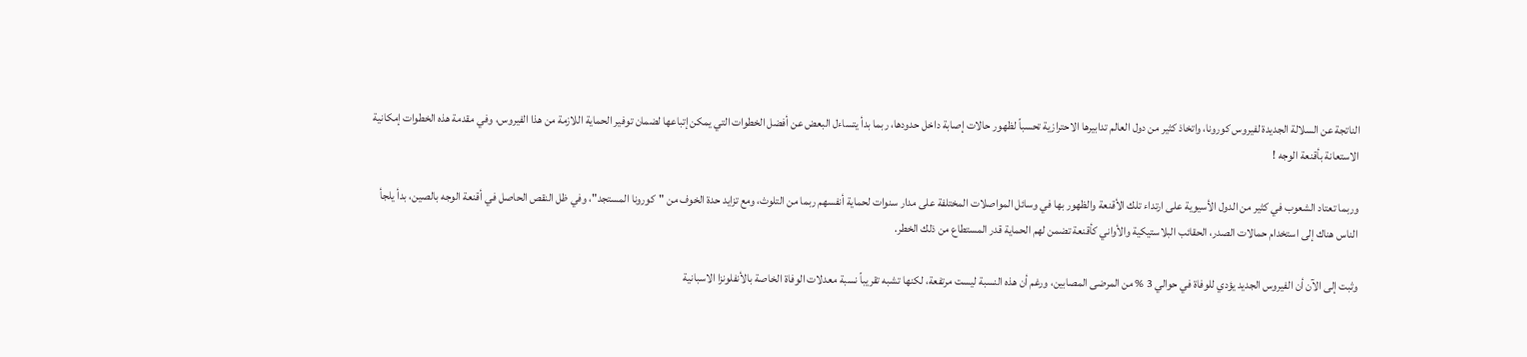الناتجة عن السلالة الجديدة لفيروس كورونا، واتخاذ كثير من دول العالم تدابيرها الاحترازية تحسباً لظهور حالات إصابة داخل حدودها، ربما بدأ يتساءل البعض عن أفضل الخطوات التي يمكن إتباعها لضمان توفير الحماية اللازمة من هذا الفيروس، وفي مقدمة هذه الخطوات إمكانية الاستعانة بأقنعة الوجه !

وربما تعتاد الشعوب في كثير من الدول الأسيوية على ارتداء تلك الأقنعة والظهور بها في وسائل المواصلات المختلفة على مدار سنوات لحماية أنفسهم ربما من التلوث، ومع تزايد حدة الخوف من "كورونا المستجد"، وفي ظل النقص الحاصل في أقنعة الوجه بالصين، بدأ يلجأ الناس هناك إلى استخدام حمالات الصدر، الحقائب البلاستيكية والأواني كأقنعة تضمن لهم الحماية قدر المستطاع من ذلك الخطر.

وثبت إلى الآن أن الفيروس الجديد يؤدي للوفاة في حوالي 3 % من المرضى المصابين، ورغم أن هذه النسبة ليست مرتفعة، لكنها تشبه تقريباً نسبة معدلات الوفاة الخاصة بالأنفلونزا الاسبانية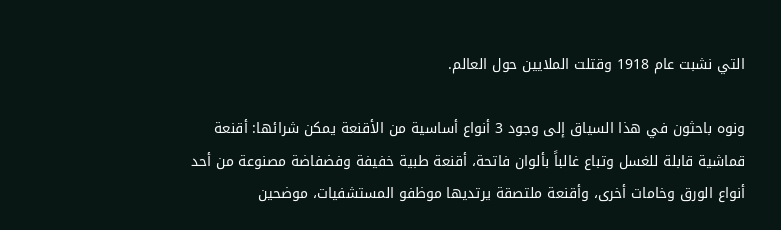التي نشبت عام 1918 وقتلت الملايين حول العالم.

ونوه باحثون في هذا السياق إلى وجود 3 أنواع أساسية من الأقنعة يمكن شرائها: أقنعة قماشية قابلة للغسل وتباع غالباً بألوان فاتحة، أقنعة طبية خفيفة وفضفاضة مصنوعة من أحد أنواع الورق وخامات أخرى، وأقنعة ملتصقة يرتديها موظفو المستشفيات، موضحين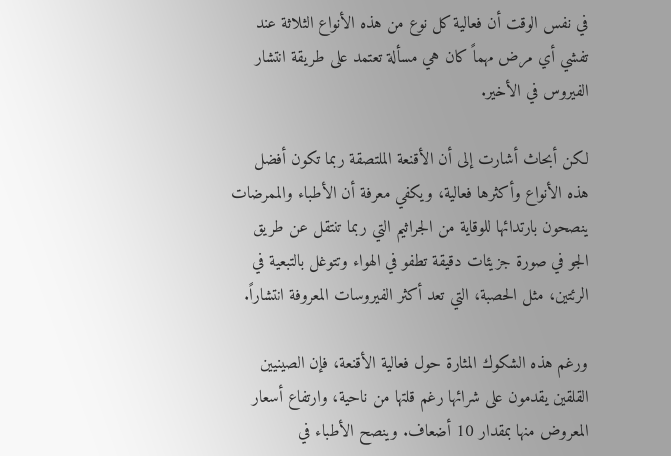في نفس الوقت أن فعالية كل نوع من هذه الأنواع الثلاثة عند تفشي أي مرض مهماً كان هي مسألة تعتمد على طريقة انتشار الفيروس في الأخير.

لكن أبحاث أشارت إلى أن الأقنعة الملتصقة ربما تكون أفضل هذه الأنواع وأكثرها فعالية، ويكفي معرفة أن الأطباء والممرضات ينصحون بارتدائها للوقاية من الجراثيم التي ربما تنتقل عن طريق الجو في صورة جزيئات دقيقة تطفو في الهواء وتتوغل بالتبعية في الرئتين، مثل الحصبة، التي تعد أكثر الفيروسات المعروفة انتشاراً.

ورغم هذه الشكوك المثارة حول فعالية الأقنعة، فإن الصينيين القلقين يقدمون على شرائها رغم قلتها من ناحية، وارتفاع أسعار المعروض منها بمقدار 10 أضعاف. وينصح الأطباء في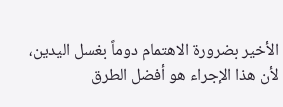الأخير بضرورة الاهتمام دوماً بغسل اليدين، لأن هذا الإجراء هو أفضل الطرق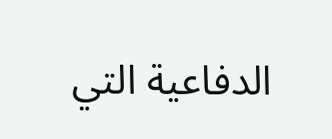الدفاعية التي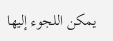يمكن اللجوء إليها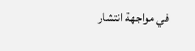في مواجهة انتشار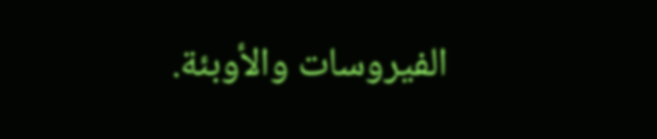الفيروسات والأوبئة.